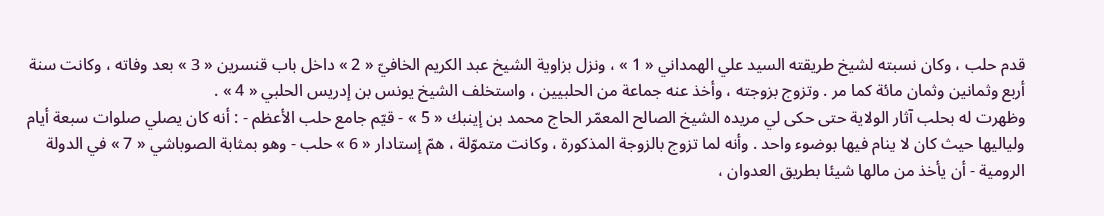قدم حلب ، وكان نسبته لشيخ طريقته السيد علي الهمداني « 1 » ، ونزل بزاوية الشيخ عبد الكريم الخافيّ « 2 » داخل باب قنسرين « 3 » بعد وفاته ، وكانت سنة أربع وثمانين وثمان مائة كما مر . وتزوج بزوجته ، وأخذ عنه جماعة من الحلبيين ، واستخلف الشيخ يونس بن إدريس الحلبي « 4 » .
وظهرت له بحلب آثار الولاية حتى حكى لي مريده الشيخ الصالح المعمّر الحاج محمد بن إينبك « 5 » - قيّم جامع حلب الأعظم - : أنه كان يصلي صلوات سبعة أيام ولياليها حيث كان لا ينام فيها بوضوء واحد . وأنه لما تزوج بالزوجة المذكورة ، وكانت متموّلة ، همّ إستادار « 6 » حلب - وهو بمثابة الصوباشي « 7 » في الدولة الرومية - أن يأخذ من مالها شيئا بطريق العدوان ،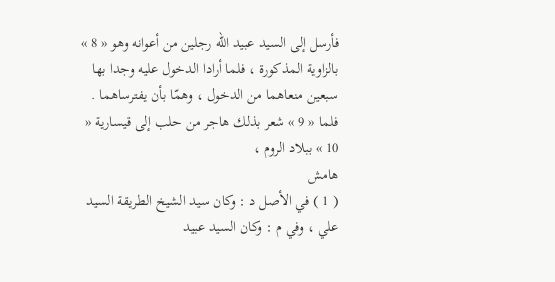فأرسل إلى السيد عبيد اللّه رجلين من أعوانه وهو « 8 » بالزاوية المذكورة ، فلما أرادا الدخول عليه وجدا بها سبعين منعاهما من الدخول ، وهمّا بأن يفترساهما . فلما « 9 » شعر بذلك هاجر من حلب إلى قيسارية « 10 » ببلاد الروم ،
هامش
( 1 ) في الأصل د : وكان سيد الشيخ الطريقة السيد علي ، وفي م : وكان السيد عبيد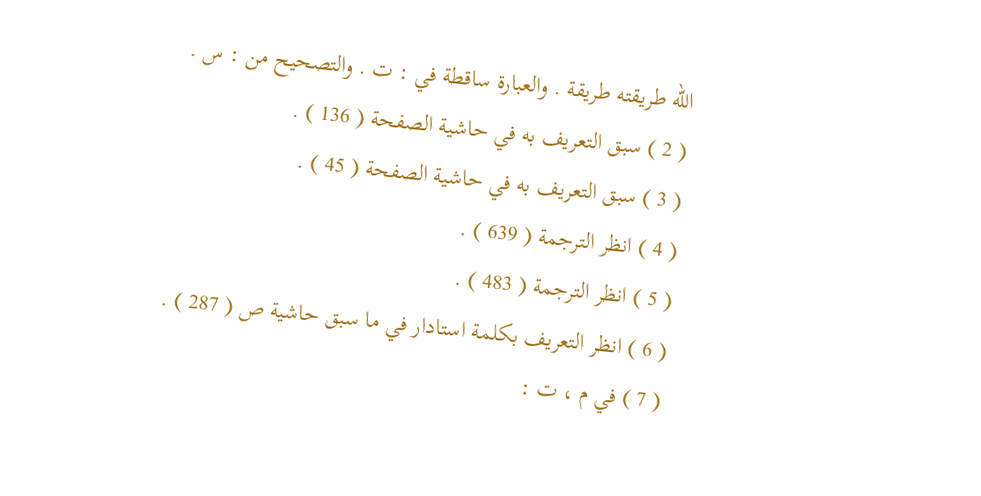اللّه طريقته طريقة . والعبارة ساقطة في : ت . والتصحيح من : س .
( 2 ) سبق التعريف به في حاشية الصفحة ( 136 ) .
( 3 ) سبق التعريف به في حاشية الصفحة ( 45 ) .
( 4 ) انظر الترجمة ( 639 ) .
( 5 ) انظر الترجمة ( 483 ) .
( 6 ) انظر التعريف بكلمة استادار في ما سبق حاشية ص ( 287 ) .
( 7 ) في م ، ت :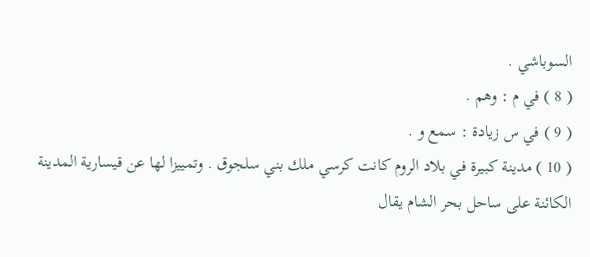السوباشي .
( 8 ) في م : وهم .
( 9 ) في س زيادة : سمع و .
( 10 ) مدينة كبيرة في بلاد الروم كانت كرسي ملك بني سلجوق . وتمييزا لها عن قيسارية المدينة الكائنة على ساحل بحر الشام يقال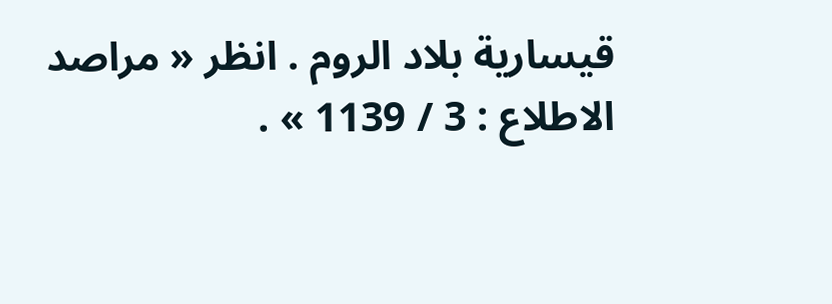قيسارية بلاد الروم . انظر « مراصد الاطلاع : 3 / 1139 » .